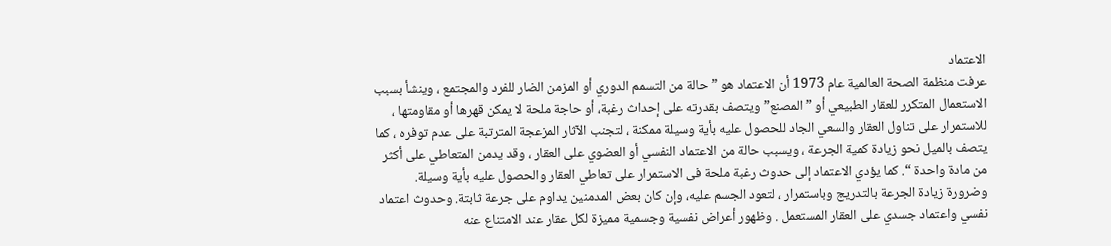الاعتماد
عرفت منظمة الصحة العالمية عام 1973 أن الاعتماد هو ” حالة من التسمم الدوري أو المزمن الضار للفرد والمجتمع ، وينشأ بسبب الاستعمال المتكرر للعقار الطبيعي أو ” المصنع” ويتصف بقدرته على إحداث رغبة، أو حاجة ملحة لا يمكن قهرها أو مقاومتها ، للاستمرار على تناول العقار والسعي الجاد للحصول عليه بأية وسيلة ممكنة ، لتجنب الآثار المزعجة المترتبة على عدم توفره ، كما يتصف بالميل نحو زيادة كمية الجرعة ، ويسبب حالة من الاعتماد النفسي أو العضوي على العقار ، وقد يدمن المتعاطي على أكثر من مادة واحدة “. كما يؤدي الاعتماد إلى حدوث رغبة ملحة فى الاستمرار على تعاطي العقار والحصول عليه بأية وسيلة. وضرورة زيادة الجرعة بالتدريج وباستمرار ، لتعود الجسم عليه، وإن كان بعض المدمنين يداوم على جرعة ثابتة. وحدوث اعتماد نفسي واعتماد جسدي على العقار المستعمل . وظهور أعراض نفسية وجسمية مميزة لكل عقار عند الامتناع عنه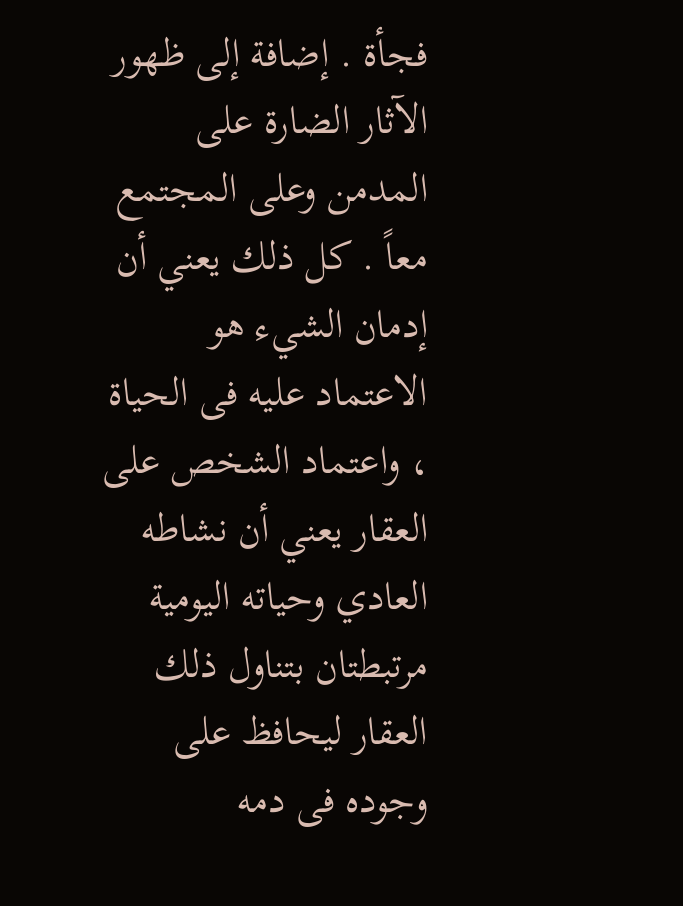فجأة . إضافة إلى ظهور الآثار الضارة على المدمن وعلى المجتمع معاً . كل ذلك يعني أن إدمان الشيء هو الاعتماد عليه فى الحياة ، واعتماد الشخص على العقار يعني أن نشاطه العادي وحياته اليومية مرتبطتان بتناول ذلك العقار ليحافظ على وجوده فى دمه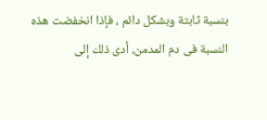بنسبة ثابتة وبشكل دائم ، فإذا انخفضت هذه النسبة فى دم المدمن، أدى ذلك إلى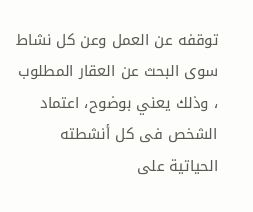توقفه عن العمل وعن كل نشاط سوى البحث عن العقار المطلوب ، وذلك يعني بوضوح، اعتماد الشخص فى كل أنشطته الحياتية على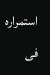استمراره فى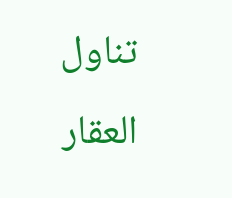تناول العقار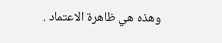وهذه هي ظاهرة الاعتماد .